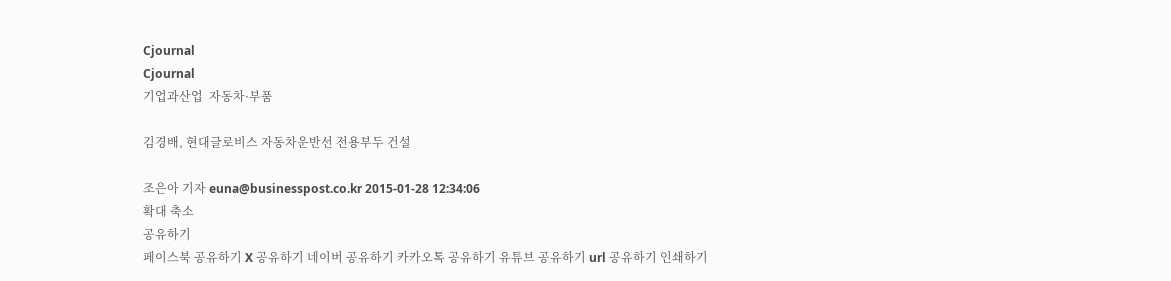Cjournal
Cjournal
기업과산업  자동차·부품

김경배, 현대글로비스 자동차운반선 전용부두 건설

조은아 기자 euna@businesspost.co.kr 2015-01-28 12:34:06
확대 축소
공유하기
페이스북 공유하기 X 공유하기 네이버 공유하기 카카오톡 공유하기 유튜브 공유하기 url 공유하기 인쇄하기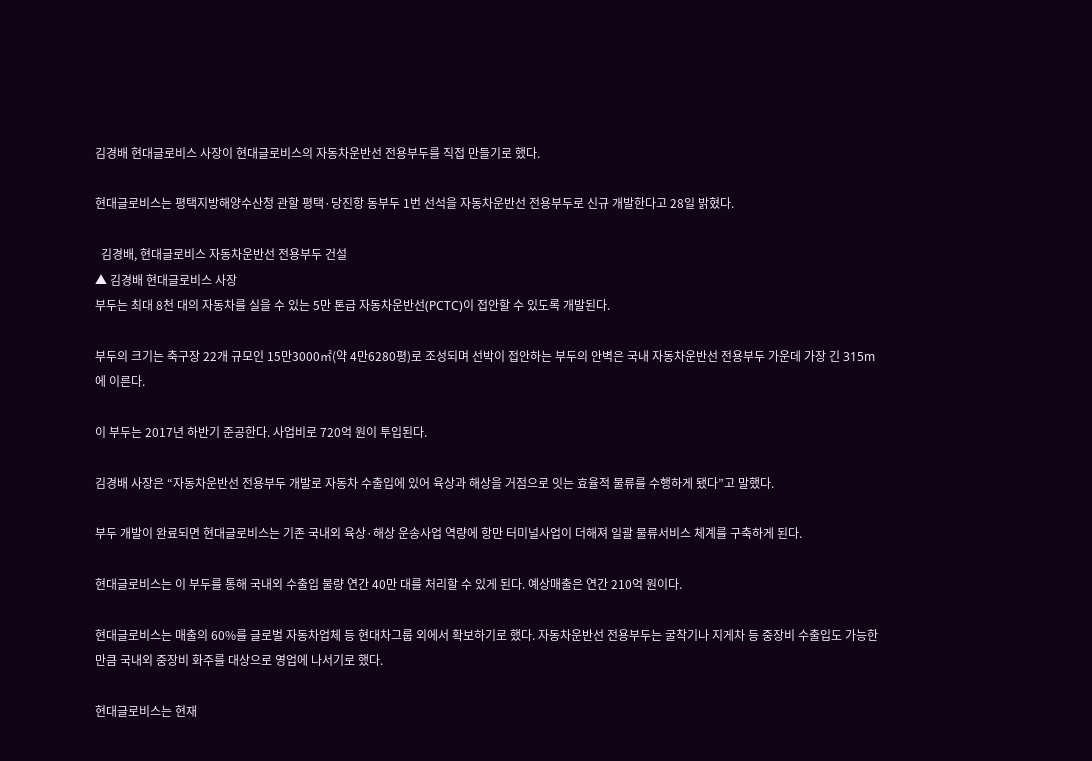김경배 현대글로비스 사장이 현대글로비스의 자동차운반선 전용부두를 직접 만들기로 했다.

현대글로비스는 평택지방해양수산청 관할 평택·당진항 동부두 1번 선석을 자동차운반선 전용부두로 신규 개발한다고 28일 밝혔다.

  김경배, 현대글로비스 자동차운반선 전용부두 건설
▲ 김경배 현대글로비스 사장
부두는 최대 8천 대의 자동차를 실을 수 있는 5만 톤급 자동차운반선(PCTC)이 접안할 수 있도록 개발된다.

부두의 크기는 축구장 22개 규모인 15만3000㎡(약 4만6280평)로 조성되며 선박이 접안하는 부두의 안벽은 국내 자동차운반선 전용부두 가운데 가장 긴 315m에 이른다.

이 부두는 2017년 하반기 준공한다. 사업비로 720억 원이 투입된다.

김경배 사장은 “자동차운반선 전용부두 개발로 자동차 수출입에 있어 육상과 해상을 거점으로 잇는 효율적 물류를 수행하게 됐다”고 말했다.

부두 개발이 완료되면 현대글로비스는 기존 국내외 육상·해상 운송사업 역량에 항만 터미널사업이 더해져 일괄 물류서비스 체계를 구축하게 된다.

현대글로비스는 이 부두를 통해 국내외 수출입 물량 연간 40만 대를 처리할 수 있게 된다. 예상매출은 연간 210억 원이다.

현대글로비스는 매출의 60%를 글로벌 자동차업체 등 현대차그룹 외에서 확보하기로 했다. 자동차운반선 전용부두는 굴착기나 지게차 등 중장비 수출입도 가능한 만큼 국내외 중장비 화주를 대상으로 영업에 나서기로 했다.

현대글로비스는 현재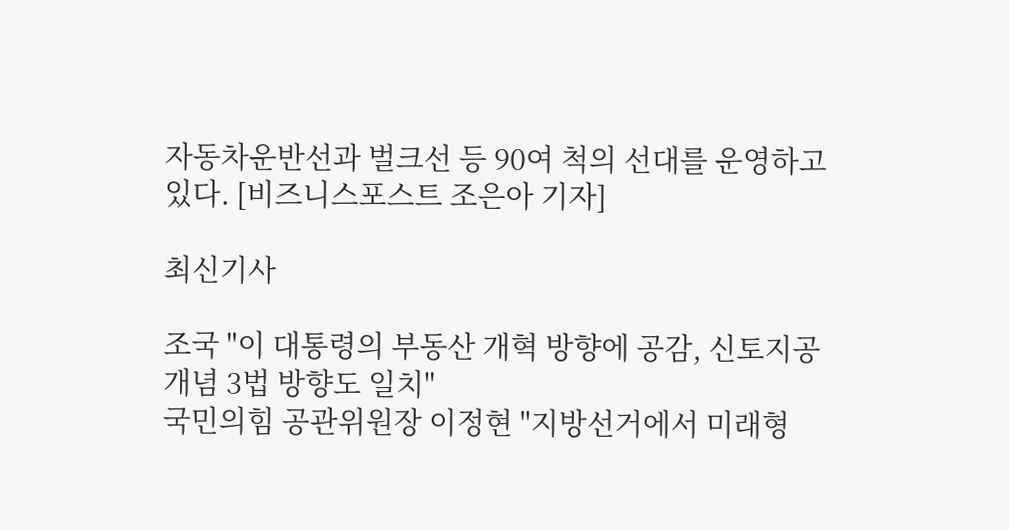자동차운반선과 벌크선 등 90여 척의 선대를 운영하고 있다. [비즈니스포스트 조은아 기자]

최신기사

조국 "이 대통령의 부동산 개혁 방향에 공감, 신토지공개념 3법 방향도 일치"
국민의힘 공관위원장 이정현 "지방선거에서 미래형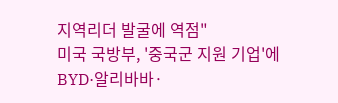지역리더 발굴에 역점"
미국 국방부, '중국군 지원 기업'에 BYD·알리바바·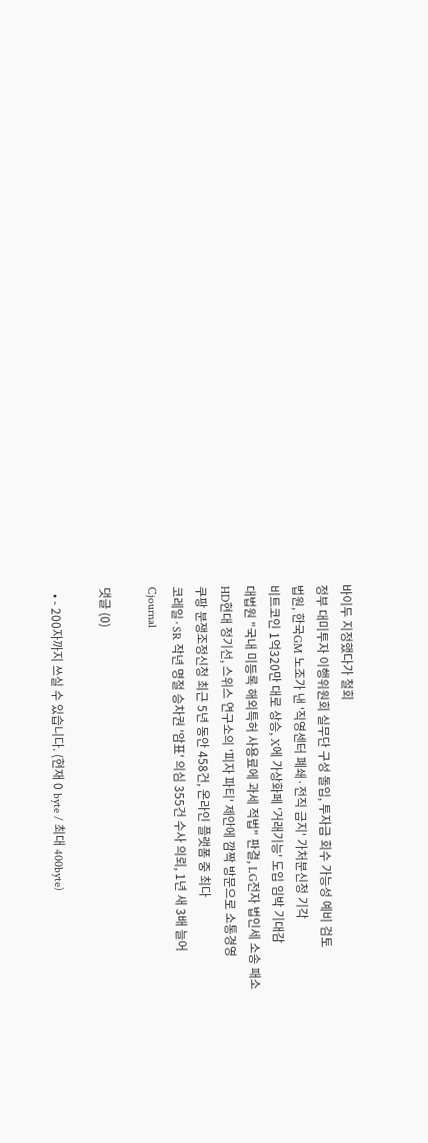바이두 지정했다가 철회
정부 대미투자 이행위원회 실무단 구성 돌입, 투자금 회수 가능성 예비 검토
법원, 한국GM 노조가 낸 '직영센터 폐쇄·전직 금지' 가처분신청 기각
비트코인 1억320만 대로 상승, X에 가상화페 '거래기능' 도입 임박 기대감
대법원 "국내 미등록 해외특허 사용료에 과세 적법" 판결, LG전자 법인세 소송 패소
HD현대 정기선, 스위스 연구소의 '피자 파티' 제안에 깜짝 방문으로 소통경영
쿠팡 분쟁조정신청 최근 5년 동안 458건, 온라인 플랫폼 중 최다
코레일·SR 작년 명절 승차권 '암표' 의심 355건 수사 의뢰, 1년 새 3배 늘어
Cjournal

댓글 (0)

  • - 200자까지 쓰실 수 있습니다. (현재 0 byte / 최대 400byte)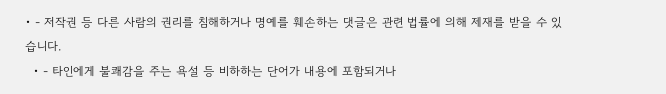• - 저작권 등 다른 사람의 권리를 침해하거나 명예를 훼손하는 댓글은 관련 법률에 의해 제재를 받을 수 있습니다.
  • - 타인에게 불쾌감을 주는 욕설 등 비하하는 단어가 내용에 포함되거나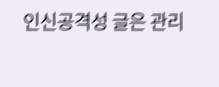인신공격성 글은 관리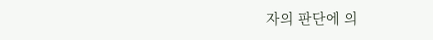자의 판단에 의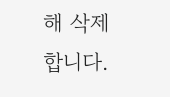해 삭제 합니다.